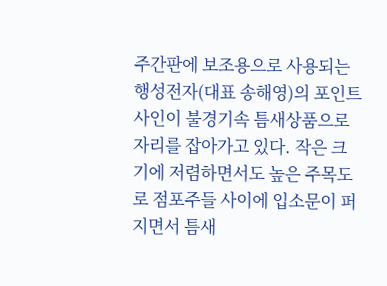주간판에 보조용으로 사용되는 행성전자(대표 송해영)의 포인트사인이 불경기속 틈새상품으로 자리를 잡아가고 있다. 작은 크기에 저렴하면서도 높은 주목도로 점포주들 사이에 입소문이 퍼지면서 틈새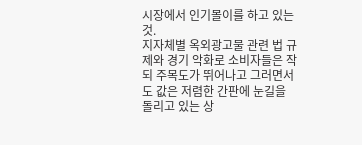시장에서 인기몰이를 하고 있는 것.
지자체별 옥외광고물 관련 법 규제와 경기 악화로 소비자들은 작되 주목도가 뛰어나고 그러면서도 값은 저렴한 간판에 눈길을 돌리고 있는 상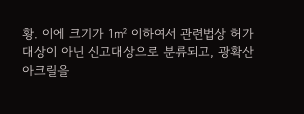황. 이에 크기가 1㎡ 이하여서 관련법상 허가대상이 아닌 신고대상으로 분류되고, 광확산 아크릴을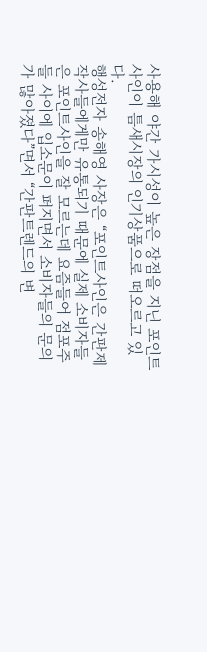사용해 야간 가시성이 높은 장점을 지닌 포인트사인이 틈새시장의 인기상품으로 떠오르고 있다.
행성전자 송해영 사장은 “포인트사인은 간판제작사들에게만 유통되기 때문에 실제 소비자들은 포인트사인을 잘 모르는데 요즘들어 점포주들 사이에 입소문이 퍼지면서 소비자들의 문의가 많아졌다”면서 “간판트렌드의 변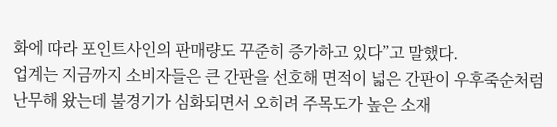화에 따라 포인트사인의 판매량도 꾸준히 증가하고 있다”고 말했다.
업계는 지금까지 소비자들은 큰 간판을 선호해 면적이 넓은 간판이 우후죽순처럼 난무해 왔는데 불경기가 심화되면서 오히려 주목도가 높은 소재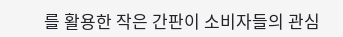를 활용한 작은 간판이 소비자들의 관심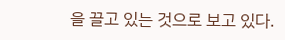을 끌고 있는 것으로 보고 있다.